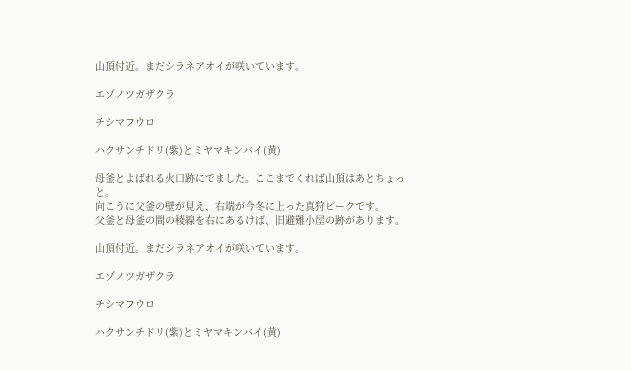山頂付近。まだシラネアオイが咲いています。

エゾノツガザクラ

チシマフウロ

ハクサンチドリ(紫)とミヤマキンバイ(黄)

母釜とよばれる火口跡にでました。ここまでくれば山頂はあとちょっと。
向こうに父釜の壁が見え、右端が今冬に上った真狩ピークです。
父釜と母釜の間の稜線を右にあるけば、旧避難小屋の跡があります。

山頂付近。まだシラネアオイが咲いています。

エゾノツガザクラ

チシマフウロ

ハクサンチドリ(紫)とミヤマキンバイ(黄)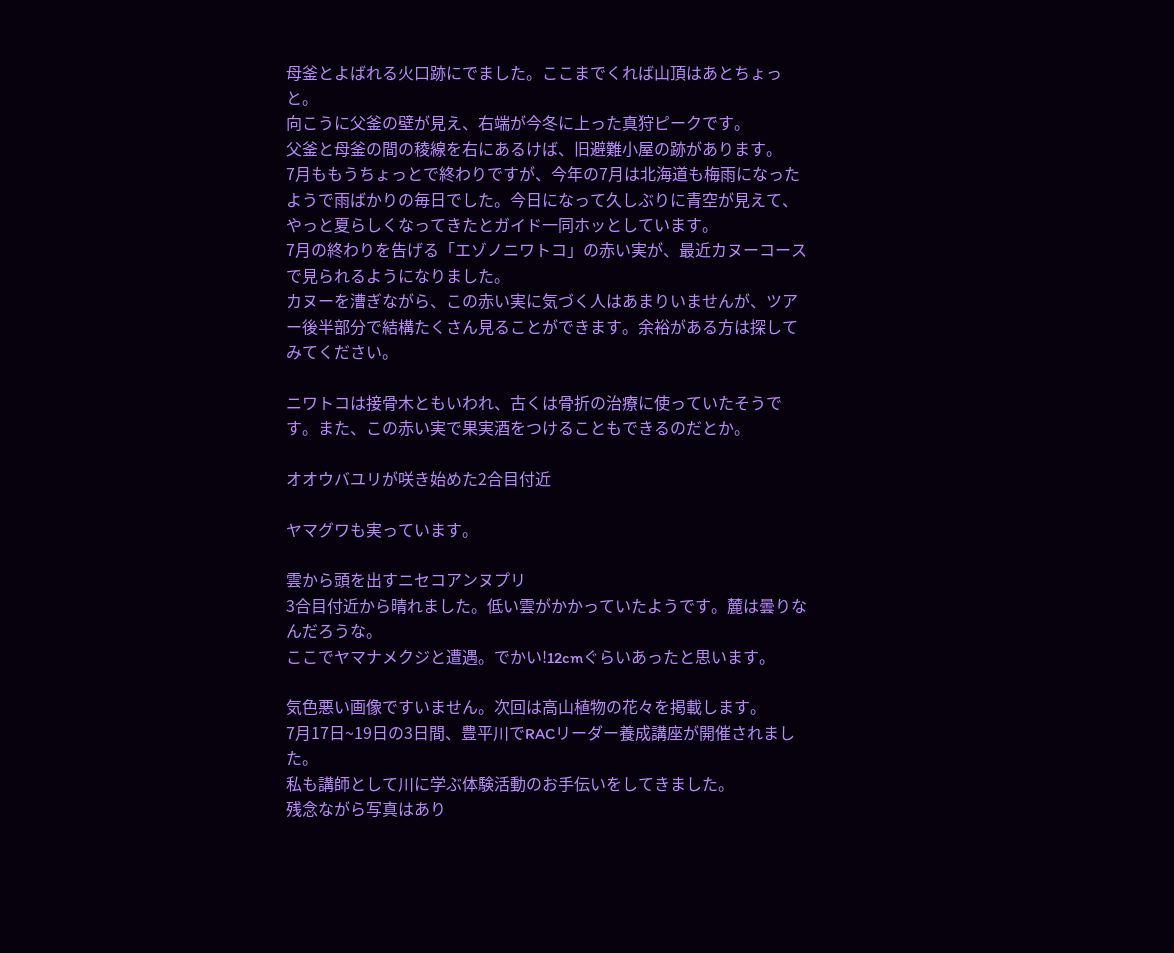母釜とよばれる火口跡にでました。ここまでくれば山頂はあとちょっと。
向こうに父釜の壁が見え、右端が今冬に上った真狩ピークです。
父釜と母釜の間の稜線を右にあるけば、旧避難小屋の跡があります。
7月ももうちょっとで終わりですが、今年の7月は北海道も梅雨になったようで雨ばかりの毎日でした。今日になって久しぶりに青空が見えて、やっと夏らしくなってきたとガイド一同ホッとしています。
7月の終わりを告げる「エゾノニワトコ」の赤い実が、最近カヌーコースで見られるようになりました。
カヌーを漕ぎながら、この赤い実に気づく人はあまりいませんが、ツアー後半部分で結構たくさん見ることができます。余裕がある方は探してみてください。

ニワトコは接骨木ともいわれ、古くは骨折の治療に使っていたそうです。また、この赤い実で果実酒をつけることもできるのだとか。

オオウバユリが咲き始めた2合目付近

ヤマグワも実っています。

雲から頭を出すニセコアンヌプリ
3合目付近から晴れました。低い雲がかかっていたようです。麓は曇りなんだろうな。
ここでヤマナメクジと遭遇。でかい!12cmぐらいあったと思います。

気色悪い画像ですいません。次回は高山植物の花々を掲載します。
7月17日~19日の3日間、豊平川でRACリーダー養成講座が開催されました。
私も講師として川に学ぶ体験活動のお手伝いをしてきました。
残念ながら写真はあり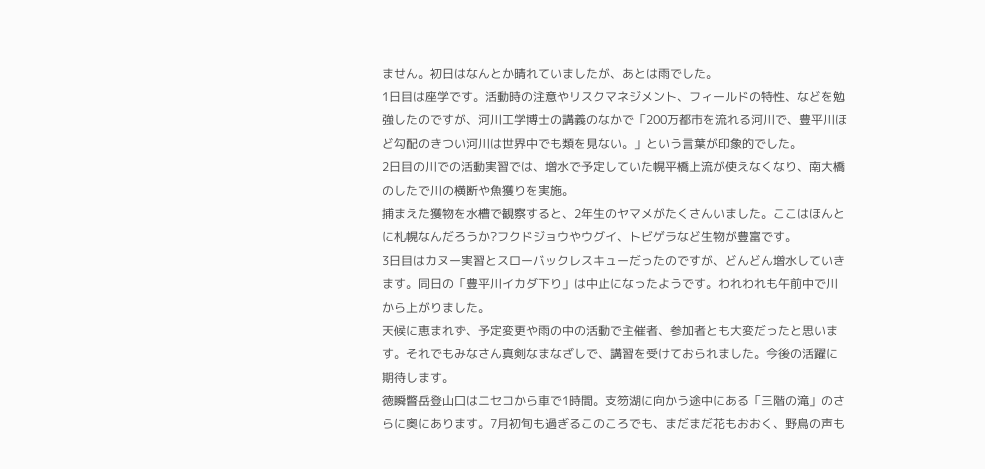ません。初日はなんとか晴れていましたが、あとは雨でした。
1日目は座学です。活動時の注意やリスクマネジメント、フィールドの特性、などを勉強したのですが、河川工学博士の講義のなかで「200万都市を流れる河川で、豊平川ほど勾配のきつい河川は世界中でも類を見ない。」という言葉が印象的でした。
2日目の川での活動実習では、増水で予定していた幌平橋上流が使えなくなり、南大橋のしたで川の横断や魚獲りを実施。
捕まえた獲物を水槽で観察すると、2年生のヤマメがたくさんいました。ここはほんとに札幌なんだろうか?フクドジョウやウグイ、トビゲラなど生物が豊富です。
3日目はカヌー実習とスローバックレスキューだったのですが、どんどん増水していきます。同日の「豊平川イカダ下り」は中止になったようです。われわれも午前中で川から上がりました。
天候に恵まれず、予定変更や雨の中の活動で主催者、参加者とも大変だったと思います。それでもみなさん真剣なまなざしで、講習を受けておられました。今後の活躍に期待します。
徳瞬瞥岳登山口はニセコから車で1時間。支笏湖に向かう途中にある「三階の滝」のさらに奥にあります。7月初旬も過ぎるこのころでも、まだまだ花もおおく、野鳥の声も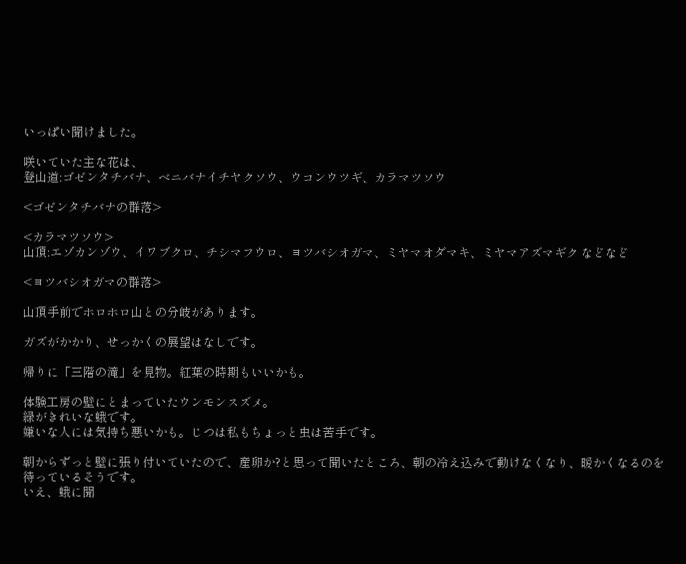いっぱい聞けました。

咲いていた主な花は、
登山道:ゴゼンタチバナ、ベニバナイチヤクソウ、ウコンウツギ、カラマツソウ

<ゴゼンタチバナの群落>

<カラマツソウ>
山頂:エゾカンゾウ、イワブクロ、チシマフウロ、ヨツバシオガマ、ミヤマオダマキ、ミヤマアズマギク などなど

<ヨツバシオガマの群落>

山頂手前でホロホロ山との分岐があります。

ガズがかかり、せっかくの展望はなしです。

帰りに「三階の滝」を見物。紅葉の時期もいいかも。

体験工房の壁にとまっていたウンモンスズメ。
緑がきれいな蛾です。
嫌いな人には気持ち悪いかも。じつは私もちょっと虫は苦手です。

朝からずっと壁に張り付いていたので、産卵か?と思って聞いたところ、朝の冷え込みで動けなくなり、暖かくなるのを待っているそうです。
いえ、蛾に聞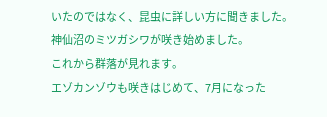いたのではなく、昆虫に詳しい方に聞きました。
神仙沼のミツガシワが咲き始めました。
これから群落が見れます。
エゾカンゾウも咲きはじめて、7月になった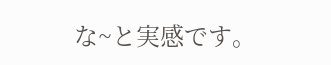な~と実感です。